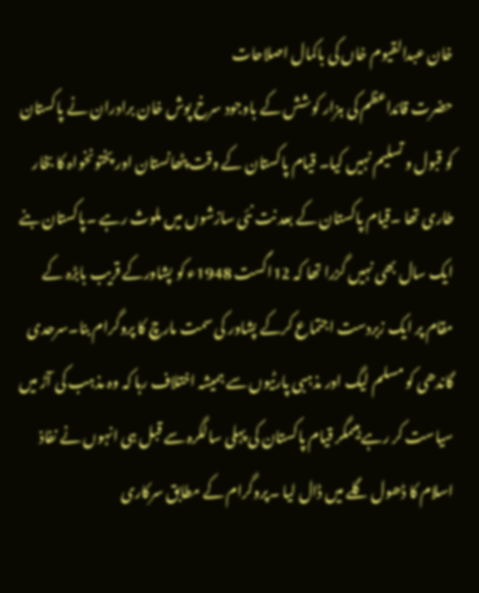خان عبدالقیوم خاں کی باکمال اصلاحات
حضرت قائداعظم کی ہزار کوشش کے باوجود سرخ پوش خان برادران نے پاکستان کو قبول و تسلیم نہیں کیا۔ قیام پاکستان کے وقت پٹھانستان اور پختونخواہ کا بخار طاری تھا ۔قیام پاکستان کے بعد نت نئی سازشوں میں ملوث رہے ۔پاکستان بنے ایک سال بھی نہیں گزرا تھا کہ 12اگست 1948ء کو پشاورکے قریب بابڑہ کے مقام پر ایک زبردست اجتماع کرکے پشاور کی سمت مارچ کا پروگرام بنا۔سرحدی گاندھی کو مسلم لیگ اور مذہبی پارٹیوں سے ہمیشہ اختلاف رہا کہ وہ مذہب کی آڑ میں سیاست کر رہے ہیںمگر قیام پاکستان کی پہلی سالگرہ سے قبل ہی انہوں نے نفاذ اسلام کا ڈھول گلے میں ڈال لیا ۔پروگرام کے مطابق سرکاری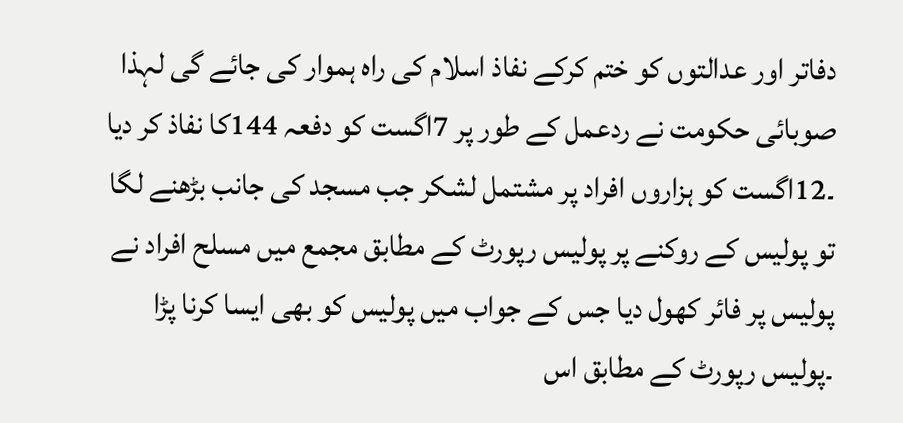دفاتر اور عدالتوں کو ختم کرکے نفاذ اسلام کی راہ ہموار کی جائے گی لہذا صوبائی حکومت نے ردعمل کے طور پر 7اگست کو دفعہ 144کا نفاذ کر دیا ۔12اگست کو ہزاروں افراد پر مشتمل لشکر جب مسجد کی جانب بڑھنے لگا تو پولیس کے روکنے پر پولیس رپورٹ کے مطابق مجمع میں مسلح افراد نے پولیس پر فائر کھول دیا جس کے جواب میں پولیس کو بھی ایسا کرنا پڑا ۔پولیس رپورٹ کے مطابق اس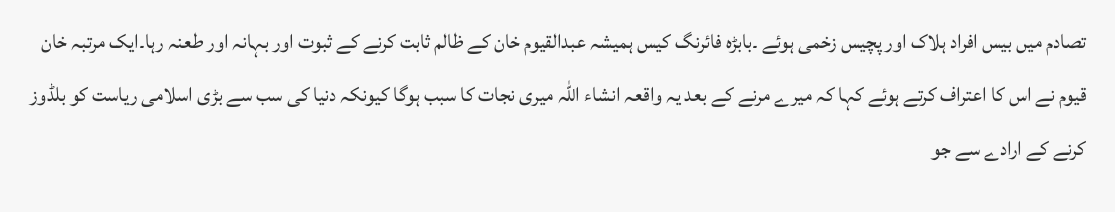تصادم میں بیس افراد ہلاک اور پچیس زخمی ہوئے ۔بابڑہ فائرنگ کیس ہمیشہ عبدالقیوم خان کے ظالم ثابت کرنے کے ثبوت اور بہانہ اور طعنہ رہا۔ایک مرتبہ خان قیوم نے اس کا اعتراف کرتے ہوئے کہا کہ میرے مرنے کے بعد یہ واقعہ انشاء اللہ میری نجات کا سبب ہوگا کیونکہ دنیا کی سب سے بڑی اسلامی ریاست کو بلڈوز کرنے کے ارادے سے جو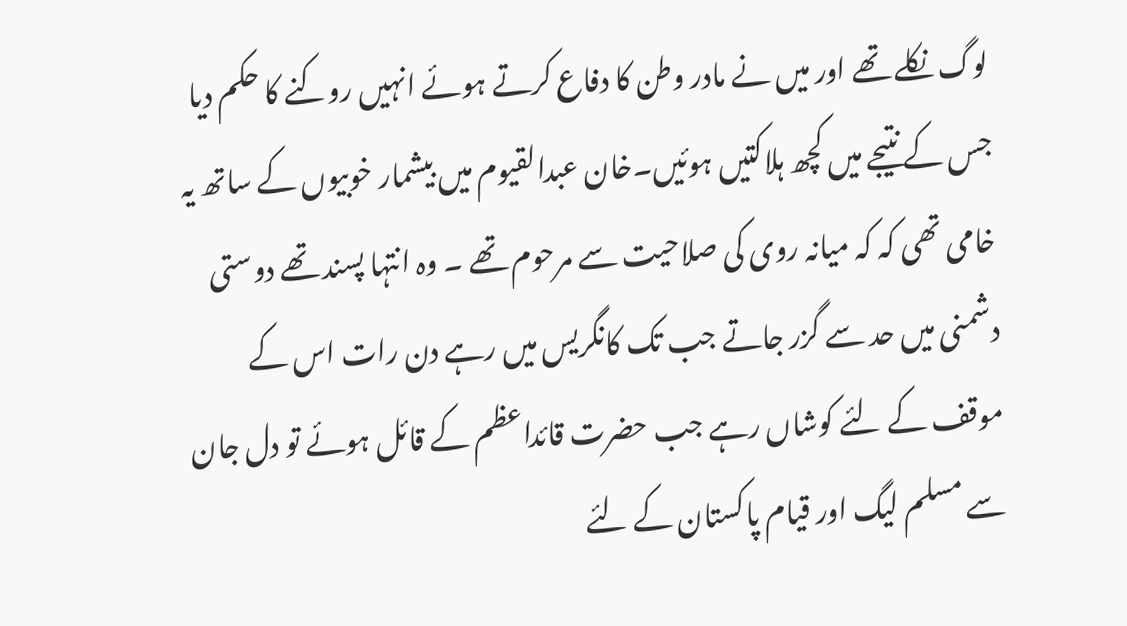لوگ نکلے تھے اور میں نے مادر وطن کا دفاع کرتے ہوئے انہیں روکنے کا حکم دیا جس کے نتیجے میں کچھ ہلاکتیں ہوئیں۔خان عبدالقیوم میں بیشمار خوبیوں کے ساتھ یہ خامی تھی کہ کہ میانہ روی کی صلاحیت سے مرحوم تھے ۔ وہ انتہا پسند تھے دوستی دشمنی میں حد سے گزر جاتے جب تک کانگریس میں رہے دن رات اس کے موقف کے لئے کوشاں رہے جب حضرت قائداعظم کے قائل ہوئے تو دل جان سے مسلم لیگ اور قیام پاکستان کے لئے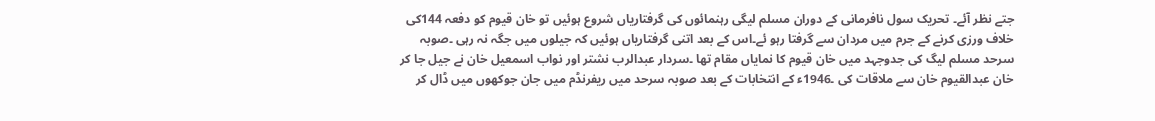جتے نظر آئے۔ تحریک سول نافرمانی کے دوران مسلم لیگی رہنمائوں کی گرفتاریاں شروع ہوئیں تو خان قیوم کو دفعہ 144کی خلاف ورزی کرنے کے جرم میں مردان سے گرفتا رہو ئے۔اس کے بعد اتنی گرفتاریاں ہوئیں کہ جیلوں میں جگہ نہ رہی ۔صوبہ سرحد مسلم لیگ کی جدوجہد میں خان قیوم کا نمایاں مقام تھا ۔سردار عبدالرب نشتر اور نواب اسمعیل خان نے جیل جا کر خان عبدالقیوم خان سے ملاقات کی ۔1946ء کے انتخابات کے بعد صوبہ سرحد میں ریفرنڈم میں جان جوکھوں میں ڈال کر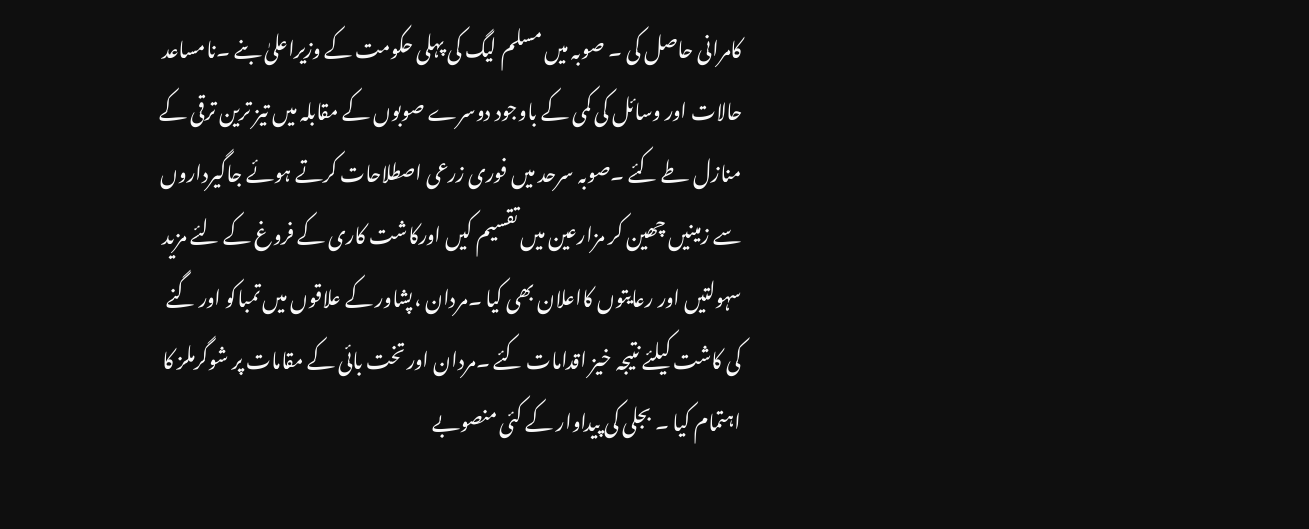کامرانی حاصل کی ۔ صوبہ میں مسلم لیگ کی پہلی حکومت کے وزیراعلیٰ بنے ۔نامساعد حالات اور وسائل کی کمی کے باوجود دوسرے صوبوں کے مقابلہ میں تیز ترین ترقی کے منازل طے کئے ۔صوبہ سرحد میں فوری زرعی اصطلاحات کرتے ہوئے جاگیرداروں سے زمینیں چھین کر مزارعین میں تقسیم کیں اورکاشت کاری کے فروغ کے لئے مزید سہولتیں اور رعایتوں کااعلان بھی کیا ۔مردان ،پشاور کے علاقوں میں تمباکو اور گنے کی کاشت کیلئے نتیجہ خیز اقدامات کئے ۔مردان اور تخت بائی کے مقامات پر شوگرملز کا اہتمام کیا ۔ بجلی کی پیداوار کے کئی منصوبے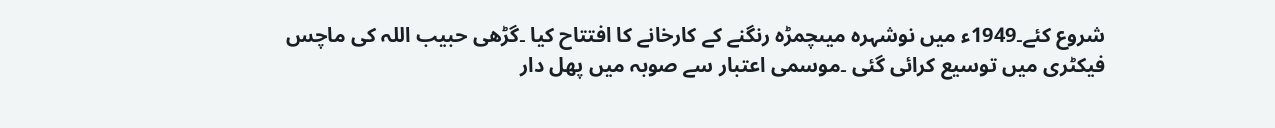شروع کئے۔1949ء میں نوشہرہ میںچمڑہ رنگنے کے کارخانے کا افتتاح کیا ۔گڑھی حبیب اللہ کی ماچس فیکٹری میں توسیع کرائی گئی ۔موسمی اعتبار سے صوبہ میں پھل دار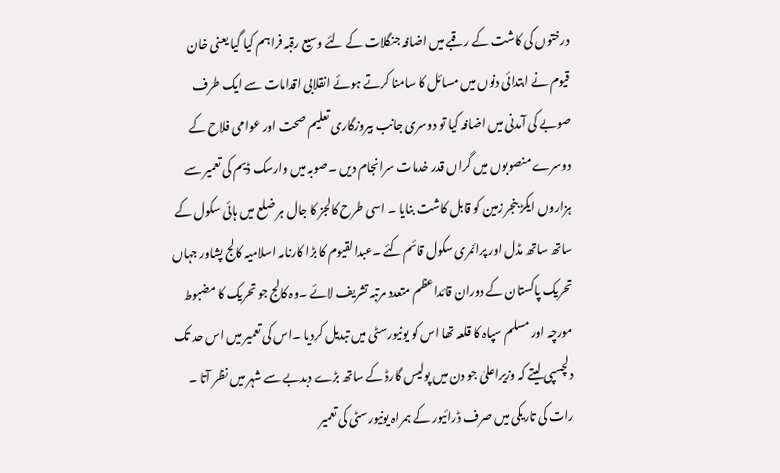درختوں کی کاشت کے رقبے میں اضافہ جنگلات کے لئے وسیع رقبہ فراہم کیا گیا یعنی خان قیوم نے ابتدائی دنوں میں مسائل کا سامنا کرتے ہوئے انقلابی اقدامات سے ایک طرف صوبے کی آمدنی میں اضافہ کیا تو دوسری جانب بیروزگاری تعلیم صحت اور عوامی فلاح کے دوسرے منصوبوں میں گراں قدر خدمات سرانجام دیں ۔صوبہ میں وارسک ڈیم کی تعمیر سے ہزاروں ایکڑ بنجر زمین کو قابل کاشت بنایا ۔ اسی طرح کالجز کا جال ہر ضلع میں ہائی سکول کے ساتھ ساتھ مڈل اور پرائمری سکول قائم کئے ۔عبدالقیوم کا بڑا کارنامہ اسلامیہ کالج پشاور جہاں تحریک پاکستان کے دوران قائداعظم متعدد مرتبہ تشریف لائے ۔وہ کالج جو تحریک کا مضبوط مورچہ اور مسلم سپاہ کا قلعہ تھا اس کو یونیورسٹی میں تبدیل کردیا ۔اس کی تعمیر میں اس حد تک دلچسپی لیتے کہ وزیراعلیٰ جو دن میں پولیس گارڈ کے ساتھ بڑے دبدبے سے شہر میں نظر آتا ۔ رات کی تاریکی میں صرف ڈرائیور کے ہمراہ یونیورسٹی کی تعمیر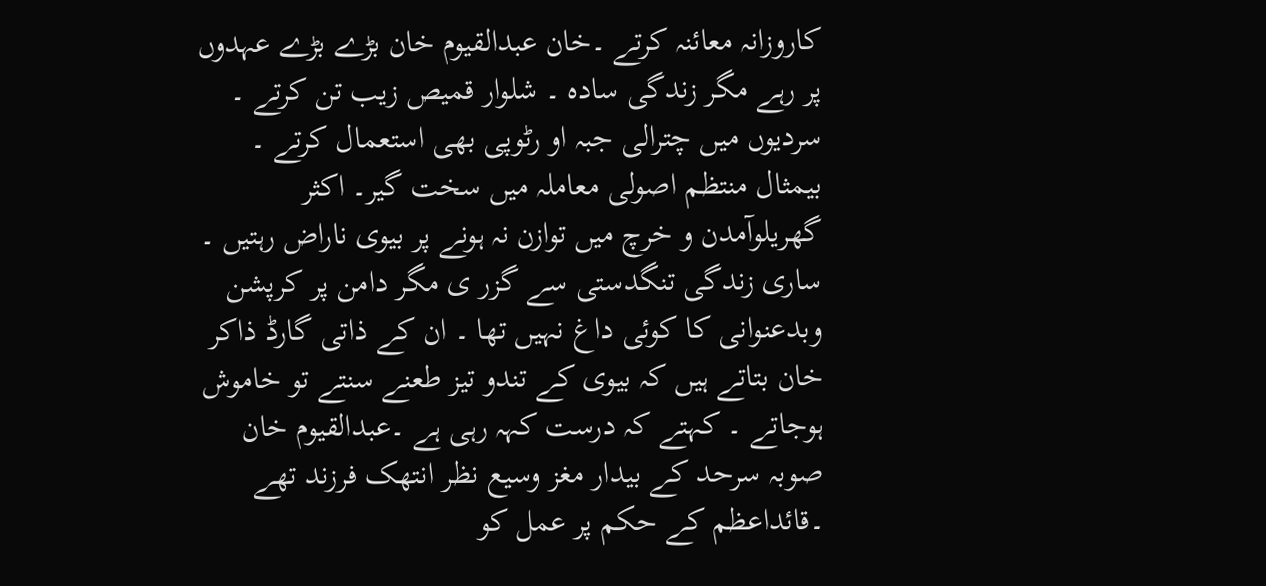کاروزانہ معائنہ کرتے ۔خان عبدالقیوم خان بڑے بڑے عہدوں پر رہے مگر زندگی سادہ ۔ شلوار قمیص زیب تن کرتے ۔ سردیوں میں چترالی جبہ او رٹوپی بھی استعمال کرتے ۔ بیمثال منتظم اصولی معاملہ میں سخت گیر۔ اکثر گھریلوآمدن و خرچ میں توازن نہ ہونے پر بیوی ناراض رہتیں ۔ ساری زندگی تنگدستی سے گزر ی مگر دامن پر کرپشن وبدعنوانی کا کوئی داغ نہیں تھا ۔ ان کے ذاتی گارڈ ذاکر خان بتاتے ہیں کہ بیوی کے تندو تیز طعنے سنتے تو خاموش ہوجاتے ۔ کہتے کہ درست کہہ رہی ہے ۔عبدالقیوم خان صوبہ سرحد کے بیدار مغز وسیع نظر انتھک فرزند تھے ۔قائداعظم کے حکم پر عمل کو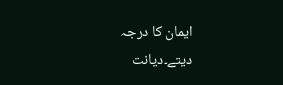ایمان کا درجہ دیتے۔دیانت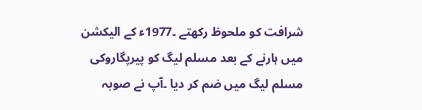شرافت کو ملحوظ رکھتے ۔1977ء کے الیکشن میں ہارنے کے بعد مسلم لیگ کو پیرپگاروکی مسلم لیگ میں ضم کر دیا ۔آپ نے صوبہ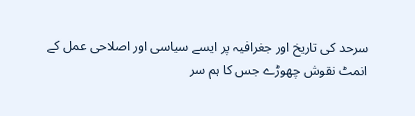سرحد کی تاریخ اور جغرافیہ پر ایسے سیاسی اور اصلاحی عمل کے انمٹ نقوش چھوڑے جس کا ہم سر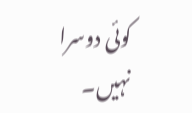کوئی دوسرا نہیں۔